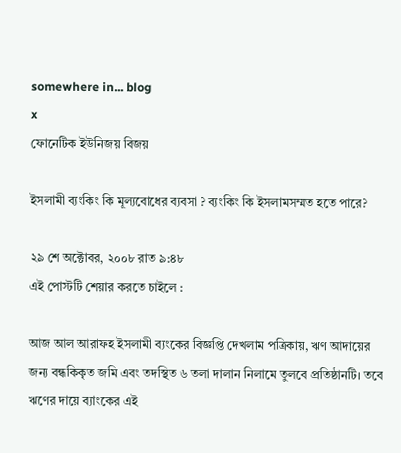somewhere in... blog
x
ফোনেটিক ইউনিজয় বিজয়

ইসলামী ব্যংকিং কি মূল্যবোধের ব্যবসা ? ব্যংকিং কি ইসলামসম্মত হতে পারে?

২৯ শে অক্টোবর, ২০০৮ রাত ৯:৪৮
এই পোস্টটি শেয়ার করতে চাইলে :

আজ আল আরাফহ ইসলামী ব্যংকের বিজ্ঞপ্তি দেখলাম পত্রিকায়, ঋণ আদায়ের জন্য বন্ধকিকৃত জমি এবং তদস্থিত ৬ তলা দালান নিলামে তুলবে প্রতিষ্ঠানটি। তবে ঋণের দায়ে ব্যাংকের এই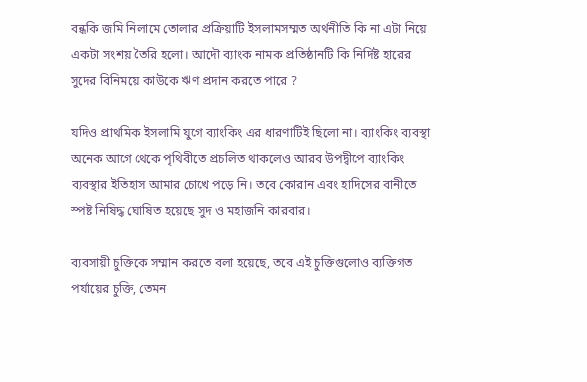বন্ধকি জমি নিলামে তোলার প্রক্রিয়াটি ইসলামসম্মত অর্থনীতি কি না এটা নিয়ে একটা সংশয় তৈরি হলো। আদৌ ব্যাংক নামক প্রতিষ্ঠানটি কি নির্দিষ্ট হারের সুদের বিনিময়ে কাউকে ঋণ প্রদান করতে পারে ?

যদিও প্রাথমিক ইসলামি যুগে ব্যাংকিং এর ধারণাটিই ছিলো না। ব্যাংকিং ব্যবস্থা অনেক আগে থেকে পৃথিবীতে প্রচলিত থাকলেও আরব উপদ্বীপে ব্যাংকিং ব্যবস্থার ইতিহাস আমার চোখে পড়ে নি। তবে কোরান এবং হাদিসের বানীতে স্পষ্ট নিষিদ্ধ ঘোষিত হয়েছে সুদ ও মহাজনি কারবার।

ব্যবসায়ী চুক্তিকে সম্মান করতে বলা হয়েছে, তবে এই চুক্তিগুলোও ব্যক্তিগত পর্যায়ের চুক্তি, তেমন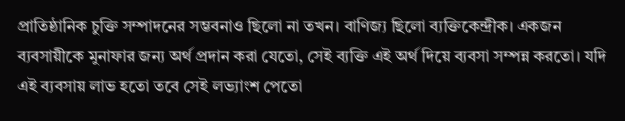প্রাতিষ্ঠানিক চুক্তি সম্পাদনের সম্ভবনাও ছিলো না তখন। বাণিজ্য ছিলো ব্যক্তিকেন্দ্রীক। একজন ব্যবসায়ীকে মুনাফার জন্য অর্থ প্রদান করা যেতো, সেই ব্যক্তি এই অর্থ দিয়ে ব্যবসা সম্পন্ন করতো। যদি এই ব্যবসায় লাভ হতো তবে সেই লভ্যাংশ পেতো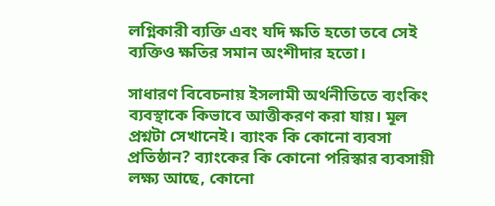লগ্নিকারী ব্যক্তি এবং যদি ক্ষতি হতো তবে সেই ব্যক্তিও ক্ষতির সমান অংশীদার হতো।

সাধারণ বিবেচনায় ইসলামী অর্থনীতিতে ব্যংকিং ব্যবস্থাকে কিভাবে আত্তীকরণ করা যায়। মূল প্রশ্নটা সেখানেই। ব্যাংক কি কোনো ব্যবসা প্রতিষ্ঠান? ব্যাংকের কি কোনো পরিস্কার ব্যবসায়ী লক্ষ্য আছে, কোনো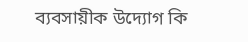ব্যবসায়ীক উদ্যোগ কি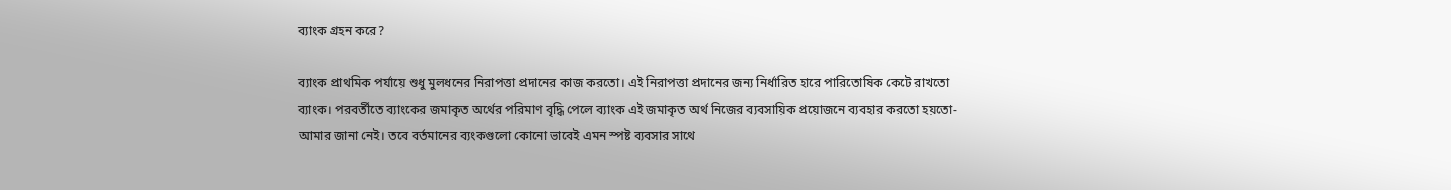ব্যাংক গ্রহন করে?

ব্যাংক প্রাথমিক পর্যায়ে শুধু মুলধনের নিরাপত্তা প্রদানের কাজ করতো। এই নিরাপত্তা প্রদানের জন্য নির্ধারিত হারে পারিতোষিক কেটে রাখতো ব্যাংক। পরবর্তীতে ব্যাংকের জমাকৃত অর্থের পরিমাণ বৃদ্ধি পেলে ব্যাংক এই জমাকৃত অর্থ নিজের ব্যবসায়িক প্রয়োজনে ব্যবহার করতো হয়তো- আমার জানা নেই। তবে বর্তমানের ব্যংকগুলো কোনো ভাবেই এমন স্পষ্ট ব্যবসার সাথে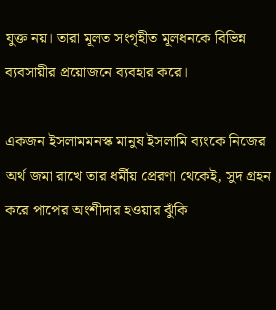যুক্ত নয়। তারা মূলত সংগৃহীত মূলধনকে বিভিন্ন ব্যবসায়ীর প্রয়োজনে ব্যবহার করে।

একজন ইসলামমনস্ক মানুষ ইসলামি ব্যংকে নিজের অর্থ জমা রাখে তার ধর্মীয় প্রেরণা থেকেই, সুদ গ্রহন করে পাপের অংশীদার হওয়ার ঝুঁকি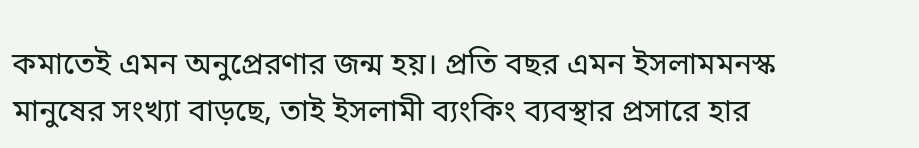কমাতেই এমন অনুপ্রেরণার জন্ম হয়। প্রতি বছর এমন ইসলামমনস্ক মানুষের সংখ্যা বাড়ছে, তাই ইসলামী ব্যংকিং ব্যবস্থার প্রসারে হার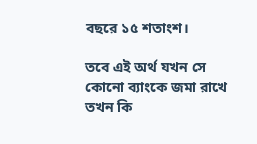বছরে ১৫ শতাংশ।

তবে এই অর্থ যখন সে কোনো ব্যাংকে জমা রাখে তখন কি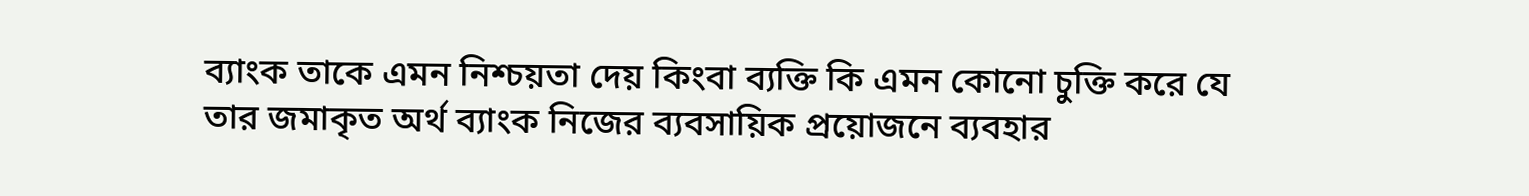ব্যাংক তাকে এমন নিশ্চয়তা দেয় কিংবা ব্যক্তি কি এমন কোনো চুক্তি করে যে তার জমাকৃত অর্থ ব্যাংক নিজের ব্যবসায়িক প্রয়োজনে ব্যবহার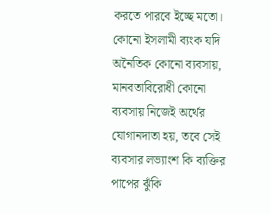করতে পারবে ইচ্ছে মতো। কোনো ইসলামী ব্যংক যদি অনৈতিক কোনো ব্যবসায়, মানবতাবিরোধী কোনো ব্যবসায় নিজেই অর্থের যোগানদাতা হয়, তবে সেই ব্যবসার লভ্যাংশ কি ব্যক্তির পাপের ঝুঁকি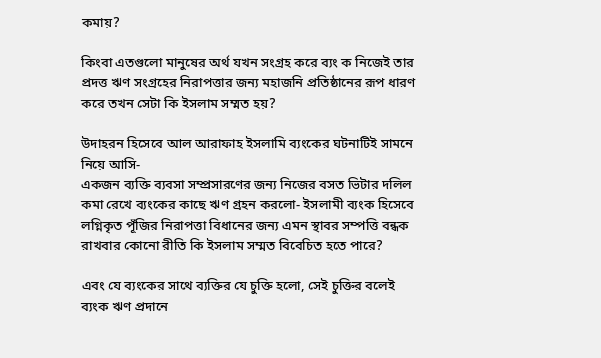কমায়?

কিংবা এতগুলো মানুষের অর্থ যখন সংগ্রহ করে ব্যং ক নিজেই তার প্রদত্ত ঋণ সংগ্রহের নিরাপত্তার জন্য মহাজনি প্রতিষ্ঠানের রূপ ধারণ করে তখন সেটা কি ইসলাম সম্মত হয়?

উদাহরন হিসেবে আল আরাফাহ ইসলামি ব্যংকের ঘটনাটিই সামনে নিয়ে আসি-
একজন ব্যক্তি ব্যবসা সম্প্রসারণের জন্য নিজের বসত ভিটার দলিল কমা রেখে ব্যংকের কাছে ঋণ গ্রহন করলো- ইসলামী ব্যংক হিসেবে লগ্নিকৃত পূঁজির নিরাপত্তা বিধানের জন্য এমন স্থাবর সম্পত্তি বন্ধক রাখবার কোনো রীতি কি ইসলাম সম্মত বিবেচিত হতে পারে?

এবং যে ব্যংকের সাথে ব্যক্তির যে চুক্তি হলো, সেই চুক্তির বলেই ব্যংক ঋণ প্রদানে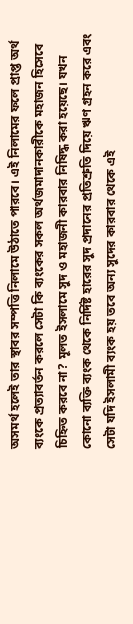অসমর্থ হলেই তার স্থাবর সম্পত্তি নিলামে উঠাতে পারবে। এই নিলামের ফলে প্রাপ্ত অর্থ ব্যংকে প্রত্যাবর্তন করলে সেটা কি ব্যংকের সকল অর্থজমাদানকারীকে মহাজন হিসেবে চিহ্নিত করবে না? মূলত ইসলামে সুদ ও মহাজনী কারবার নিষিদ্ধ করা হয়েছে। যখন কোনো ব্যক্তি ব্যংক থেকে নির্দিষ্ট হারের সুদ প্রদানের প্রতিশ্রুতি দিয়ে ঋণ গ্রহন করে এবং সেটা যদি ইসলামী ব্যংক হয় তবে অন্য সুদের কারবার থেকে এই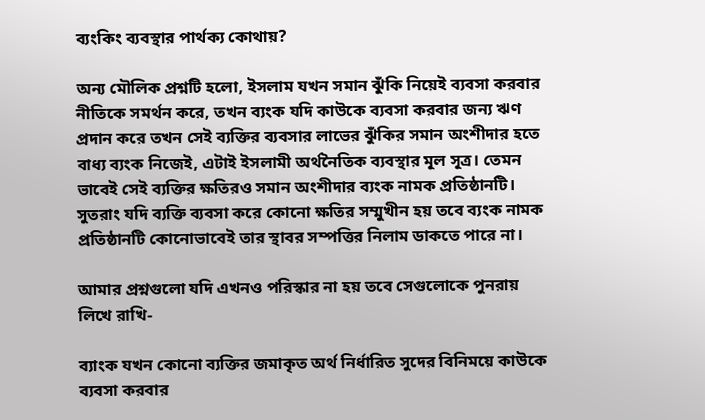ব্যংকিং ব্যবস্থার পার্থক্য কোথায়?

অন্য মৌলিক প্রশ্নটি হলো, ইসলাম যখন সমান ঝুঁকি নিয়েই ব্যবসা করবার নীতিকে সমর্থন করে, তখন ব্যংক যদি কাউকে ব্যবসা করবার জন্য ঋণ প্রদান করে তখন সেই ব্যক্তির ব্যবসার লাভের ঝুঁকির সমান অংশীদার হতে বাধ্য ব্যংক নিজেই, এটাই ইসলামী অর্থনৈতিক ব্যবস্থার মূল সূত্র। তেমন ভাবেই সেই ব্যক্তির ক্ষতিরও সমান অংশীদার ব্যংক নামক প্রতিষ্ঠানটি। সুতরাং যদি ব্যক্তি ব্যবসা করে কোনো ক্ষতির সম্মুখীন হয় তবে ব্যংক নামক প্রতিষ্ঠানটি কোনোভাবেই তার স্থাবর সম্পত্তির নিলাম ডাকতে পারে না।

আমার প্রশ্নগুলো যদি এখনও পরিস্কার না হয় তবে সেগুলোকে পুনরায় লিখে রাখি-

ব্যাংক যখন কোনো ব্যক্তির জমাকৃত অর্থ নির্ধারিত সুদের বিনিময়ে কাউকে ব্যবসা করবার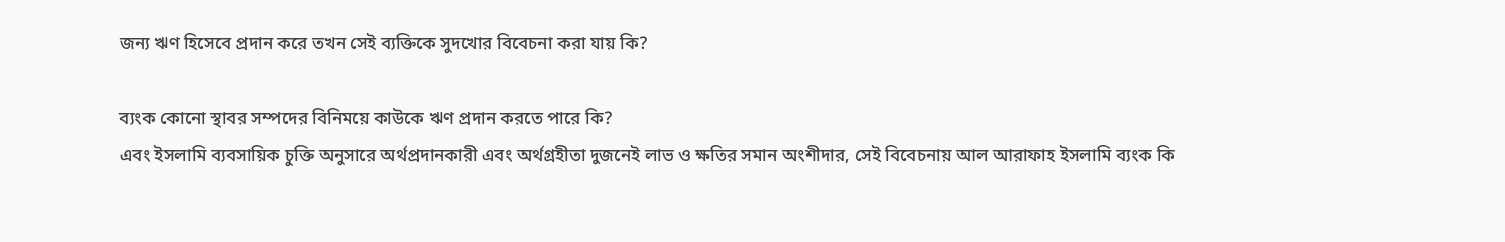জন্য ঋণ হিসেবে প্রদান করে তখন সেই ব্যক্তিকে সুদখোর বিবেচনা করা যায় কি?

ব্যংক কোনো স্থাবর সম্পদের বিনিময়ে কাউকে ঋণ প্রদান করতে পারে কি?
এবং ইসলামি ব্যবসায়িক চুক্তি অনুসারে অর্থপ্রদানকারী এবং অর্থগ্রহীতা দুজনেই লাভ ও ক্ষতির সমান অংশীদার, সেই বিবেচনায় আল আরাফাহ ইসলামি ব্যংক কি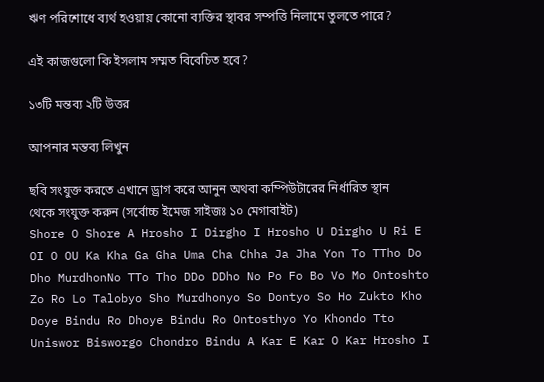ঋণ পরিশোধে ব্যর্থ হওয়ায় কোনো ব্যক্তির স্থাবর সম্পত্তি নিলামে তুলতে পারে?

এই কাজগুলো কি ইসলাম সম্মত বিবেচিত হবে?

১৩টি মন্তব্য ২টি উত্তর

আপনার মন্তব্য লিখুন

ছবি সংযুক্ত করতে এখানে ড্রাগ করে আনুন অথবা কম্পিউটারের নির্ধারিত স্থান থেকে সংযুক্ত করুন (সর্বোচ্চ ইমেজ সাইজঃ ১০ মেগাবাইট)
Shore O Shore A Hrosho I Dirgho I Hrosho U Dirgho U Ri E OI O OU Ka Kha Ga Gha Uma Cha Chha Ja Jha Yon To TTho Do Dho MurdhonNo TTo Tho DDo DDho No Po Fo Bo Vo Mo Ontoshto Zo Ro Lo Talobyo Sho Murdhonyo So Dontyo So Ho Zukto Kho Doye Bindu Ro Dhoye Bindu Ro Ontosthyo Yo Khondo Tto Uniswor Bisworgo Chondro Bindu A Kar E Kar O Kar Hrosho I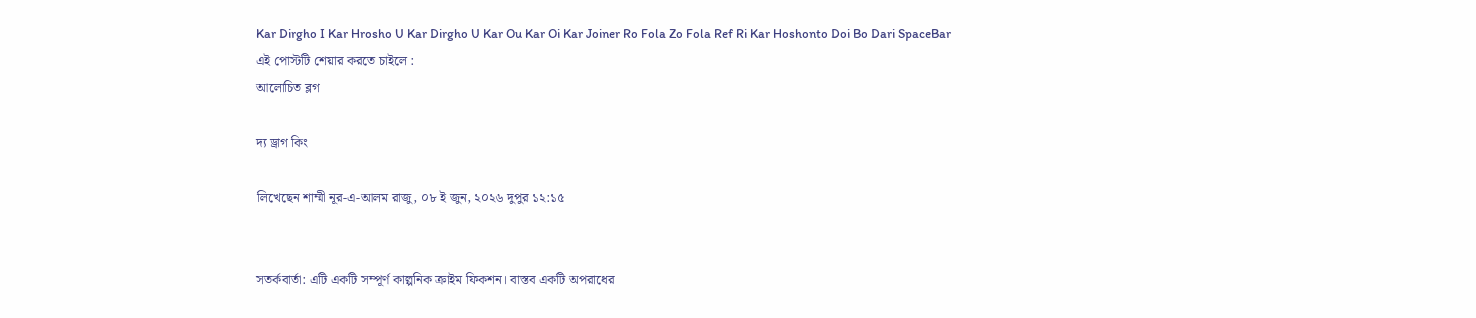Kar Dirgho I Kar Hrosho U Kar Dirgho U Kar Ou Kar Oi Kar Joiner Ro Fola Zo Fola Ref Ri Kar Hoshonto Doi Bo Dari SpaceBar
এই পোস্টটি শেয়ার করতে চাইলে :
আলোচিত ব্লগ

দ্য ড্রাগ কিং

লিখেছেন শাম্মী নূর-এ-আলম রাজু, ০৮ ই জুন, ২০২৬ দুপুর ১২:১৫


সতর্কবার্তা: এটি একটি সম্পূর্ণ কাল্পনিক ক্রাইম ফিকশন। বাস্তব একটি অপরাধের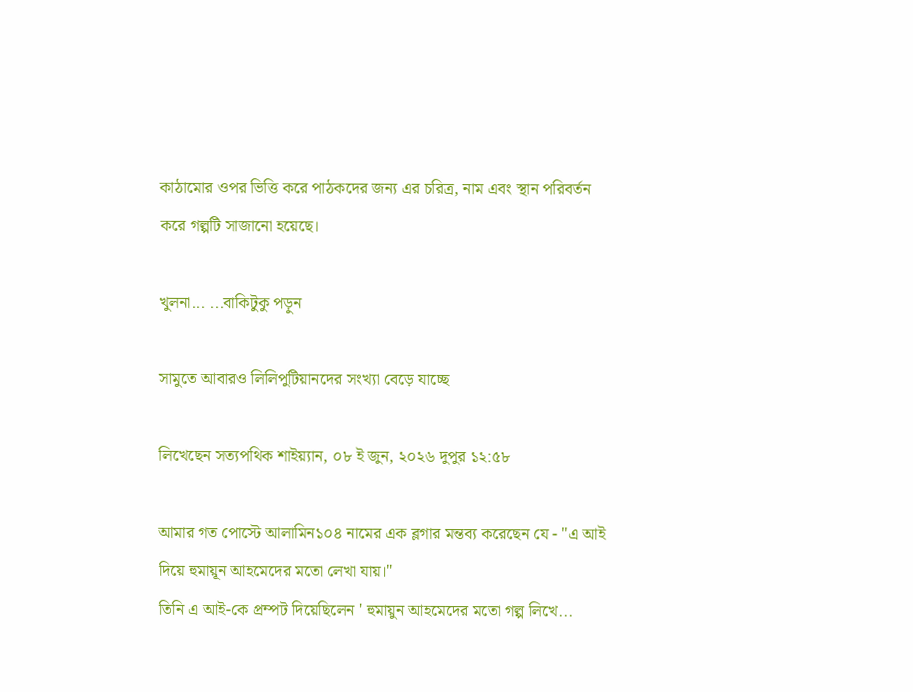কাঠামোর ওপর ভিত্তি করে পাঠকদের জন্য এর চরিত্র, নাম এবং স্থান পরিবর্তন করে গল্পটি সাজানো হয়েছে।

খুলনা... ...বাকিটুকু পড়ুন

সামুতে আবারও লিলিপুটিয়ানদের সংখ্যা বেড়ে যাচ্ছে

লিখেছেন সত্যপথিক শাইয়্যান, ০৮ ই জুন, ২০২৬ দুপুর ১২:৫৮

আমার গত পোস্টে আলামিন১০৪ নামের এক ব্লগার মন্তব্য করেছেন যে - "এ আই দিয়ে হুমায়ূন আহমেদের মতো লেখা যায়।"
তিনি এ আই-কে প্রম্পট দিয়েছিলেন ' হুমায়ুন আহমেদের মতো গল্প লিখে...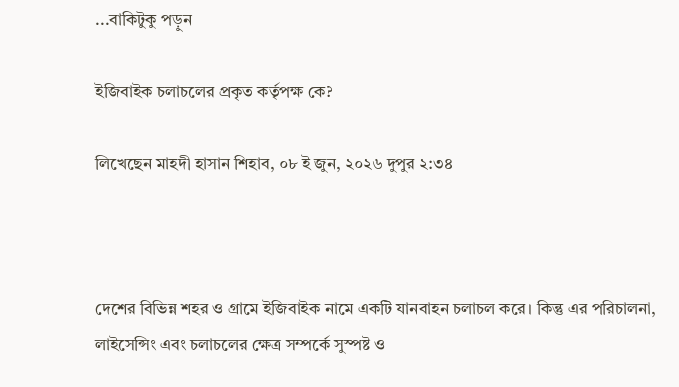...বাকিটুকু পড়ুন

ইজিবাইক চলাচলের প্রকৃত কর্তৃপক্ষ কে?

লিখেছেন মাহদী হাসান শিহাব, ০৮ ই জুন, ২০২৬ দুপুর ২:৩৪



দেশের বিভিন্ন শহর ও গ্রামে ইজিবাইক নামে একটি যানবাহন চলাচল করে। কিন্তু এর পরিচালনা, লাইসেন্সিং এবং চলাচলের ক্ষেত্র সম্পর্কে সুস্পষ্ট ও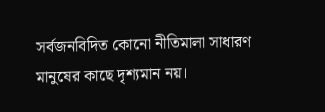সর্বজনবিদিত কোনো নীতিমালা সাধারণ মানুষের কাছে দৃশ্যমান নয়।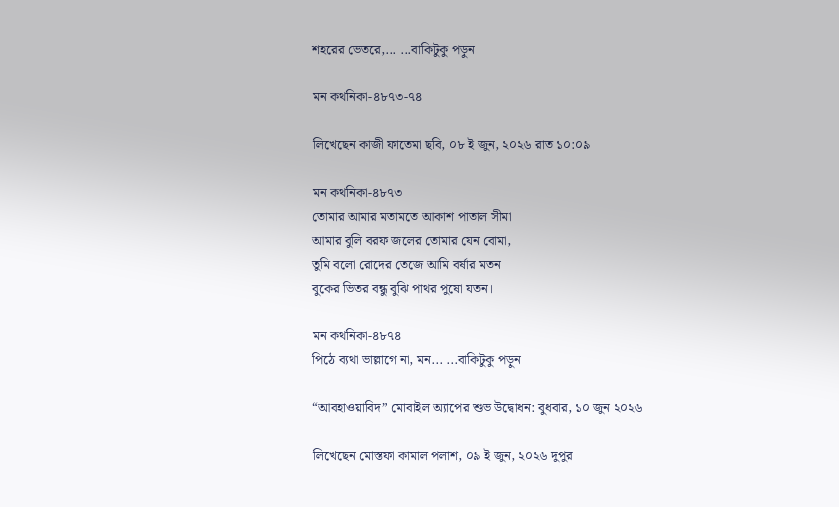শহরের ভেতরে,... ...বাকিটুকু পড়ুন

মন কথনিকা-৪৮৭৩-৭৪

লিখেছেন কাজী ফাতেমা ছবি, ০৮ ই জুন, ২০২৬ রাত ১০:০৯

মন কথনিকা-৪৮৭৩
তোমার আমার মতামতে আকাশ পাতাল সীমা
আমার বুলি বরফ জলের তোমার যেন বোমা,
তুমি বলো রোদের তেজে আমি বর্ষার মতন
বুকের ভিতর বন্ধু বুঝি পাথর পুষো যতন।

মন কথনিকা-৪৮৭৪
পিঠে ব্যথা ভাল্লাগে না, মন... ...বাকিটুকু পড়ুন

“আবহাওয়াবিদ” মোবাইল অ্যাপের শুভ উদ্বোধন: বুধবার, ১০ জুন ২০২৬

লিখেছেন মোস্তফা কামাল পলাশ, ০৯ ই জুন, ২০২৬ দুপুর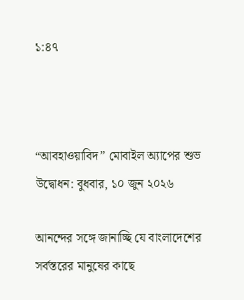১:৪৭



“আবহাওয়াবিদ” মোবাইল অ্যাপের শুভ উদ্বোধন: বুধবার, ১০ জুন ২০২৬

আনন্দের সঙ্গে জানাচ্ছি যে বাংলাদেশের সর্বস্তরের মানুষের কাছে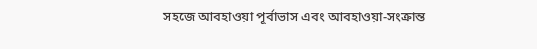সহজে আবহাওয়া পূর্বাভাস এবং আবহাওয়া-সংক্রান্ত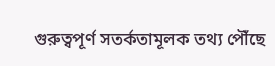গুরুত্বপূর্ণ সতর্কতামূলক তথ্য পৌঁছে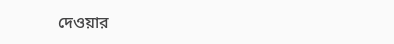দেওয়ার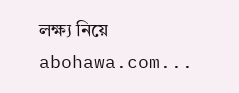লক্ষ্য নিয়ে abohawa.com...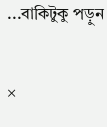...বাকিটুকু পড়ুন

×